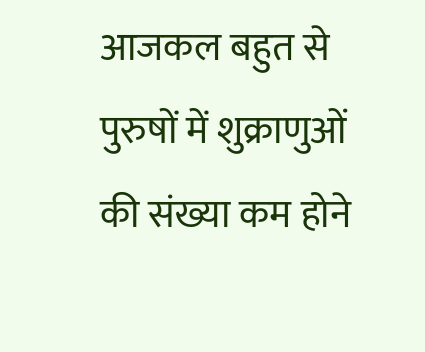आजकल बहुत से पुरुषों में शुक्राणुओं की संख्या कम होने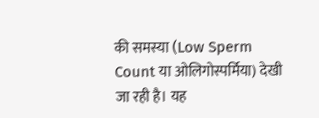की समस्या (Low Sperm Count या ओलिगोस्पर्मिया) देखी जा रही है। यह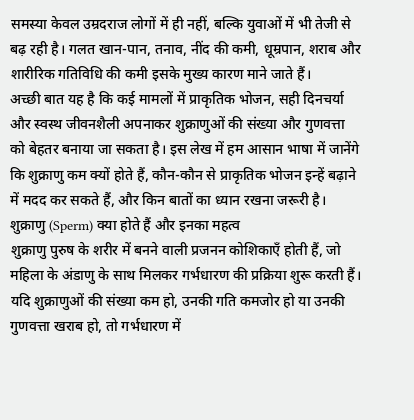समस्या केवल उम्रदराज लोगों में ही नहीं, बल्कि युवाओं में भी तेजी से बढ़ रही है। गलत खान-पान, तनाव, नींद की कमी, धूम्रपान, शराब और शारीरिक गतिविधि की कमी इसके मुख्य कारण माने जाते हैं।
अच्छी बात यह है कि कई मामलों में प्राकृतिक भोजन, सही दिनचर्या और स्वस्थ जीवनशैली अपनाकर शुक्राणुओं की संख्या और गुणवत्ता को बेहतर बनाया जा सकता है। इस लेख में हम आसान भाषा में जानेंगे कि शुक्राणु कम क्यों होते हैं, कौन-कौन से प्राकृतिक भोजन इन्हें बढ़ाने में मदद कर सकते हैं, और किन बातों का ध्यान रखना जरूरी है।
शुक्राणु (Sperm) क्या होते हैं और इनका महत्व
शुक्राणु पुरुष के शरीर में बनने वाली प्रजनन कोशिकाएँ होती हैं, जो महिला के अंडाणु के साथ मिलकर गर्भधारण की प्रक्रिया शुरू करती हैं। यदि शुक्राणुओं की संख्या कम हो, उनकी गति कमजोर हो या उनकी गुणवत्ता खराब हो, तो गर्भधारण में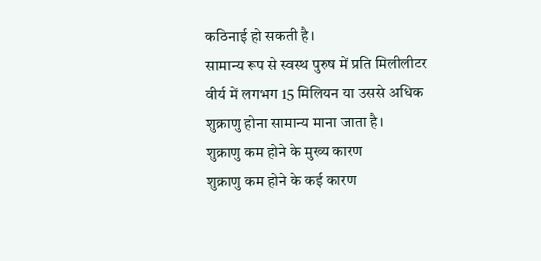कठिनाई हो सकती है।
सामान्य रूप से स्वस्थ पुरुष में प्रति मिलीलीटर वीर्य में लगभग 15 मिलियन या उससे अधिक शुक्राणु होना सामान्य माना जाता है।
शुक्राणु कम होने के मुख्य कारण
शुक्राणु कम होने के कई कारण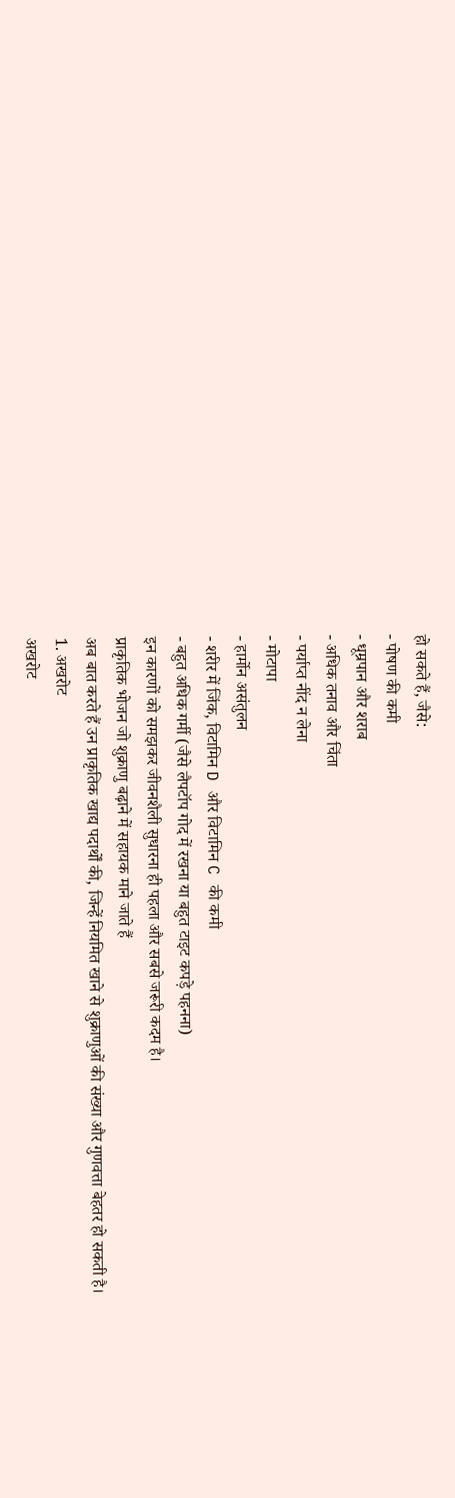हो सकते हैं, जैसे:
- पोषण की कमी
- धूम्रपान और शराब
- अधिक तनाव और चिंता
- पर्याप्त नींद न लेना
- मोटापा
- हार्मोन असंतुलन
- शरीर में जिंक, विटामिन D और विटामिन C की कमी
- बहुत अधिक गर्मी (जैसे लैपटॉप गोद में रखना या बहुत टाइट कपड़े पहनना)
इन कारणों को समझकर जीवनशैली सुधारना ही पहला और सबसे जरूरी कदम है।
प्राकृतिक भोजन जो शुक्राणु बढ़ाने में सहायक माने जाते हैं
अब बात करते हैं उन प्राकृतिक खाद्य पदार्थों की, जिन्हें नियमित खाने से शुक्राणुओं की संख्या और गुणवत्ता बेहतर हो सकती है।
1. अखरोट
अखरोट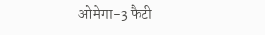ओमेगा-3 फैटी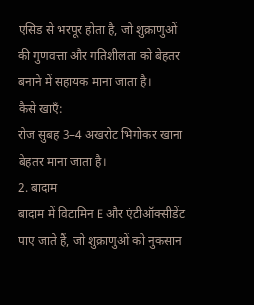एसिड से भरपूर होता है, जो शुक्राणुओं की गुणवत्ता और गतिशीलता को बेहतर बनाने में सहायक माना जाता है।
कैसे खाएँ:
रोज सुबह 3–4 अखरोट भिगोकर खाना बेहतर माना जाता है।
2. बादाम
बादाम में विटामिन E और एंटीऑक्सीडेंट पाए जाते हैं, जो शुक्राणुओं को नुकसान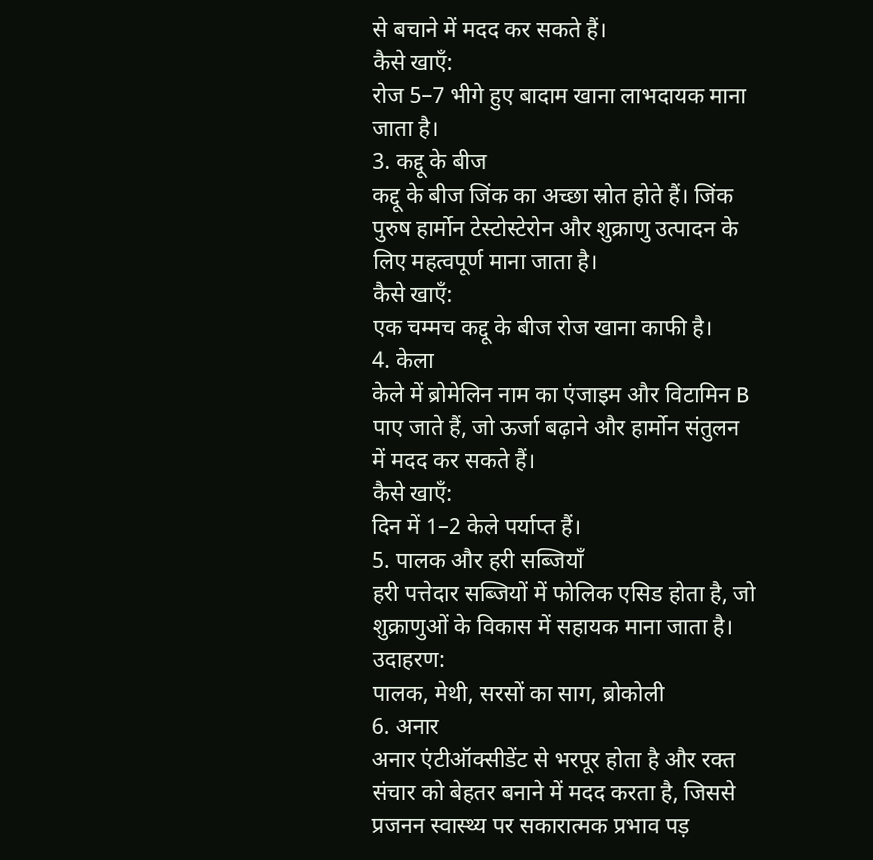से बचाने में मदद कर सकते हैं।
कैसे खाएँ:
रोज 5–7 भीगे हुए बादाम खाना लाभदायक माना जाता है।
3. कद्दू के बीज
कद्दू के बीज जिंक का अच्छा स्रोत होते हैं। जिंक पुरुष हार्मोन टेस्टोस्टेरोन और शुक्राणु उत्पादन के लिए महत्वपूर्ण माना जाता है।
कैसे खाएँ:
एक चम्मच कद्दू के बीज रोज खाना काफी है।
4. केला
केले में ब्रोमेलिन नाम का एंजाइम और विटामिन B पाए जाते हैं, जो ऊर्जा बढ़ाने और हार्मोन संतुलन में मदद कर सकते हैं।
कैसे खाएँ:
दिन में 1–2 केले पर्याप्त हैं।
5. पालक और हरी सब्जियाँ
हरी पत्तेदार सब्जियों में फोलिक एसिड होता है, जो शुक्राणुओं के विकास में सहायक माना जाता है।
उदाहरण:
पालक, मेथी, सरसों का साग, ब्रोकोली
6. अनार
अनार एंटीऑक्सीडेंट से भरपूर होता है और रक्त संचार को बेहतर बनाने में मदद करता है, जिससे प्रजनन स्वास्थ्य पर सकारात्मक प्रभाव पड़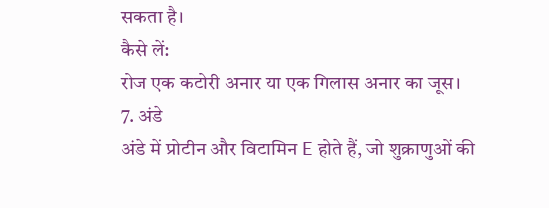सकता है।
कैसे लें:
रोज एक कटोरी अनार या एक गिलास अनार का जूस।
7. अंडे
अंडे में प्रोटीन और विटामिन E होते हैं, जो शुक्राणुओं की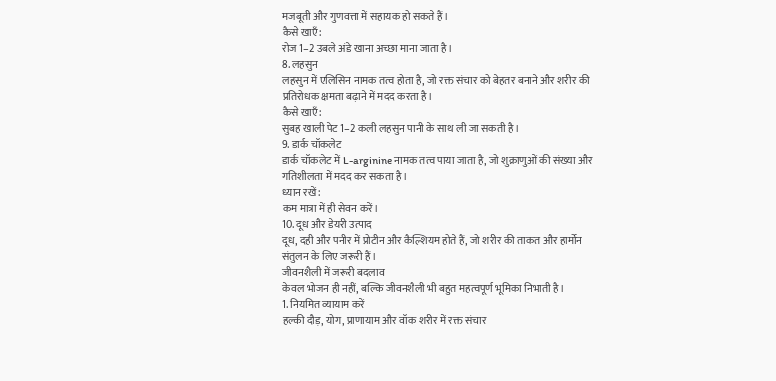मजबूती और गुणवत्ता में सहायक हो सकते हैं।
कैसे खाएँ:
रोज 1–2 उबले अंडे खाना अच्छा माना जाता है।
8. लहसुन
लहसुन में एलिसिन नामक तत्व होता है, जो रक्त संचार को बेहतर बनाने और शरीर की प्रतिरोधक क्षमता बढ़ाने में मदद करता है।
कैसे खाएँ:
सुबह खाली पेट 1–2 कली लहसुन पानी के साथ ली जा सकती है।
9. डार्क चॉकलेट
डार्क चॉकलेट में L-arginine नामक तत्व पाया जाता है, जो शुक्राणुओं की संख्या और गतिशीलता में मदद कर सकता है।
ध्यान रखें:
कम मात्रा में ही सेवन करें।
10. दूध और डेयरी उत्पाद
दूध, दही और पनीर में प्रोटीन और कैल्शियम होते हैं, जो शरीर की ताकत और हार्मोन संतुलन के लिए जरूरी हैं।
जीवनशैली में जरूरी बदलाव
केवल भोजन ही नहीं, बल्कि जीवनशैली भी बहुत महत्वपूर्ण भूमिका निभाती है।
1. नियमित व्यायाम करें
हल्की दौड़, योग, प्राणायाम और वॉक शरीर में रक्त संचार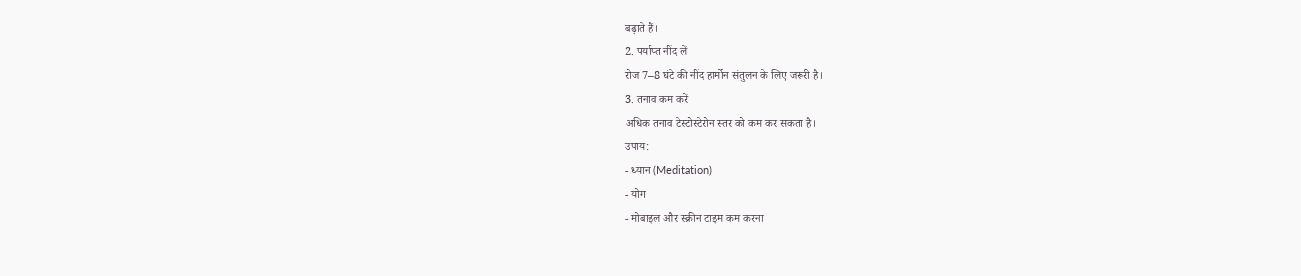बढ़ाते हैं।
2. पर्याप्त नींद लें
रोज 7–8 घंटे की नींद हार्मोन संतुलन के लिए जरूरी है।
3. तनाव कम करें
अधिक तनाव टेस्टोस्टेरोन स्तर को कम कर सकता है।
उपाय:
- ध्यान (Meditation)
- योग
- मोबाइल और स्क्रीन टाइम कम करना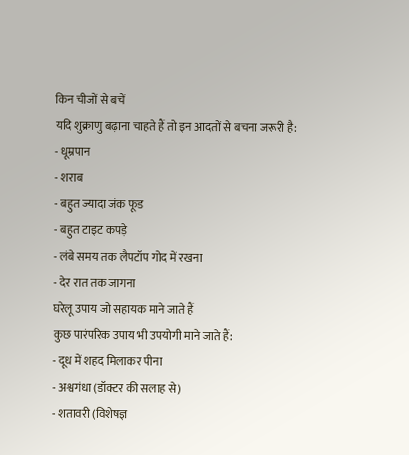किन चीजों से बचें
यदि शुक्राणु बढ़ाना चाहते हैं तो इन आदतों से बचना जरूरी है:
- धूम्रपान
- शराब
- बहुत ज्यादा जंक फूड
- बहुत टाइट कपड़े
- लंबे समय तक लैपटॉप गोद में रखना
- देर रात तक जागना
घरेलू उपाय जो सहायक माने जाते हैं
कुछ पारंपरिक उपाय भी उपयोगी माने जाते हैं:
- दूध में शहद मिलाकर पीना
- अश्वगंधा (डॉक्टर की सलाह से)
- शतावरी (विशेषज्ञ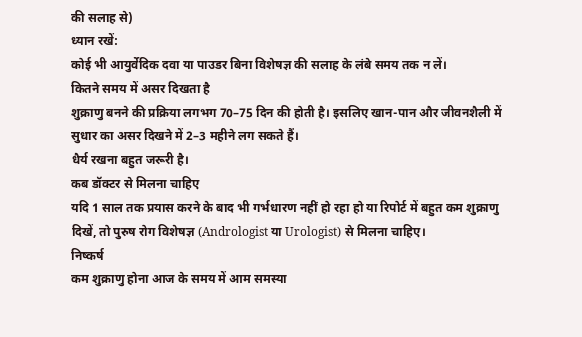की सलाह से)
ध्यान रखें:
कोई भी आयुर्वेदिक दवा या पाउडर बिना विशेषज्ञ की सलाह के लंबे समय तक न लें।
कितने समय में असर दिखता है
शुक्राणु बनने की प्रक्रिया लगभग 70–75 दिन की होती है। इसलिए खान-पान और जीवनशैली में सुधार का असर दिखने में 2–3 महीने लग सकते हैं।
धैर्य रखना बहुत जरूरी है।
कब डॉक्टर से मिलना चाहिए
यदि 1 साल तक प्रयास करने के बाद भी गर्भधारण नहीं हो रहा हो या रिपोर्ट में बहुत कम शुक्राणु दिखें, तो पुरुष रोग विशेषज्ञ (Andrologist या Urologist) से मिलना चाहिए।
निष्कर्ष
कम शुक्राणु होना आज के समय में आम समस्या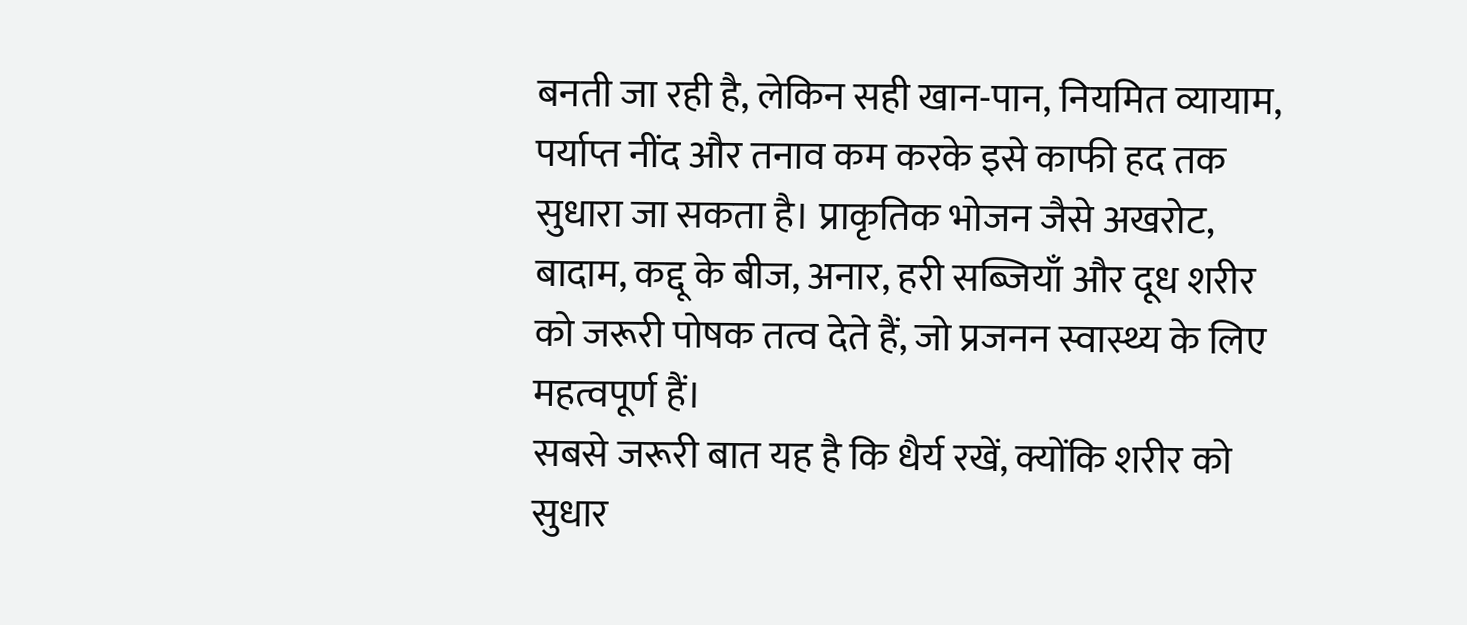बनती जा रही है, लेकिन सही खान-पान, नियमित व्यायाम, पर्याप्त नींद और तनाव कम करके इसे काफी हद तक सुधारा जा सकता है। प्राकृतिक भोजन जैसे अखरोट, बादाम, कद्दू के बीज, अनार, हरी सब्जियाँ और दूध शरीर को जरूरी पोषक तत्व देते हैं, जो प्रजनन स्वास्थ्य के लिए महत्वपूर्ण हैं।
सबसे जरूरी बात यह है कि धैर्य रखें, क्योंकि शरीर को सुधार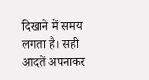दिखाने में समय लगता है। सही आदतें अपनाकर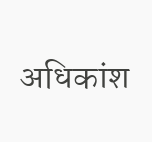अधिकांश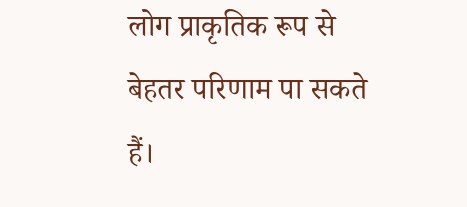लोग प्राकृतिक रूप से बेहतर परिणाम पा सकते हैं।